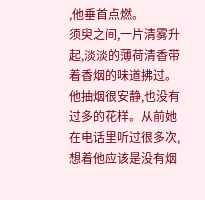,他垂首点燃。
须臾之间,一片清雾升起,淡淡的薄荷清香带着香烟的味道拂过。
他抽烟很安静,也没有过多的花样。从前她在电话里听过很多次,想着他应该是没有烟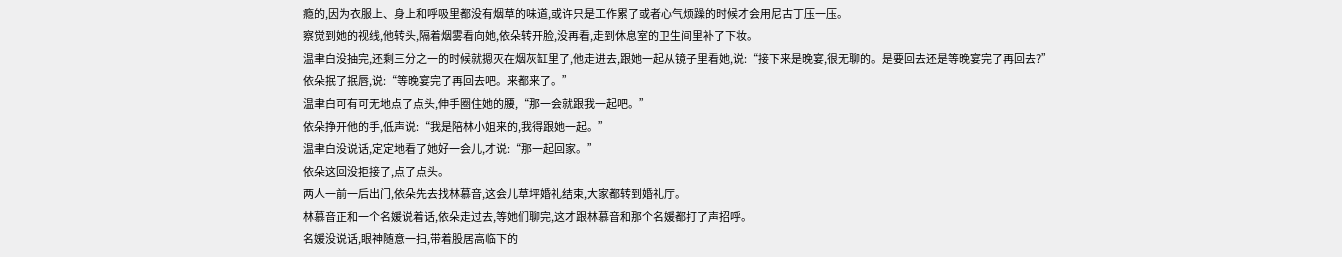瘾的,因为衣服上、身上和呼吸里都没有烟草的味道,或许只是工作累了或者心气烦躁的时候才会用尼古丁压一压。
察觉到她的视线,他转头,隔着烟雾看向她,依朵转开脸,没再看,走到休息室的卫生间里补了下妆。
温聿白没抽完,还剩三分之一的时候就摁灭在烟灰缸里了,他走进去,跟她一起从镜子里看她,说:“接下来是晚宴,很无聊的。是要回去还是等晚宴完了再回去?”
依朵抿了抿唇,说:“等晚宴完了再回去吧。来都来了。”
温聿白可有可无地点了点头,伸手圈住她的腰,“那一会就跟我一起吧。”
依朵挣开他的手,低声说:“我是陪林小姐来的,我得跟她一起。”
温聿白没说话,定定地看了她好一会儿,才说:“那一起回家。”
依朵这回没拒接了,点了点头。
两人一前一后出门,依朵先去找林慕音,这会儿草坪婚礼结束,大家都转到婚礼厅。
林慕音正和一个名媛说着话,依朵走过去,等她们聊完,这才跟林慕音和那个名媛都打了声招呼。
名媛没说话,眼神随意一扫,带着股居高临下的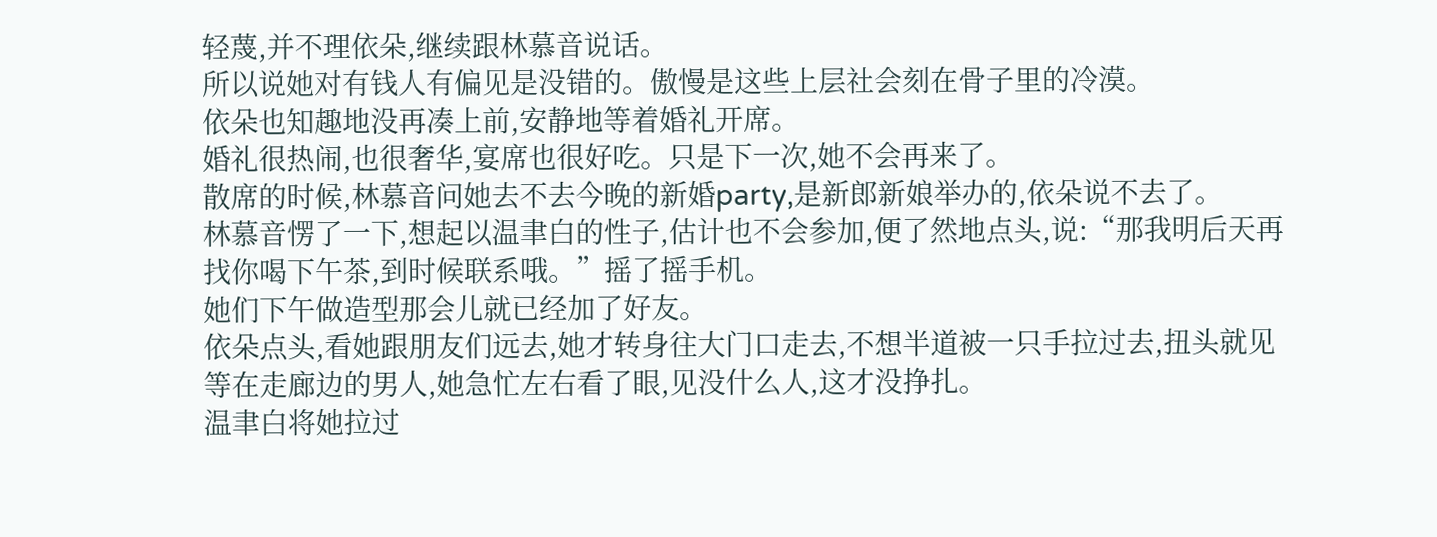轻蔑,并不理依朵,继续跟林慕音说话。
所以说她对有钱人有偏见是没错的。傲慢是这些上层社会刻在骨子里的冷漠。
依朵也知趣地没再凑上前,安静地等着婚礼开席。
婚礼很热闹,也很奢华,宴席也很好吃。只是下一次,她不会再来了。
散席的时候,林慕音问她去不去今晚的新婚party,是新郎新娘举办的,依朵说不去了。
林慕音愣了一下,想起以温聿白的性子,估计也不会参加,便了然地点头,说:“那我明后天再找你喝下午茶,到时候联系哦。”摇了摇手机。
她们下午做造型那会儿就已经加了好友。
依朵点头,看她跟朋友们远去,她才转身往大门口走去,不想半道被一只手拉过去,扭头就见等在走廊边的男人,她急忙左右看了眼,见没什么人,这才没挣扎。
温聿白将她拉过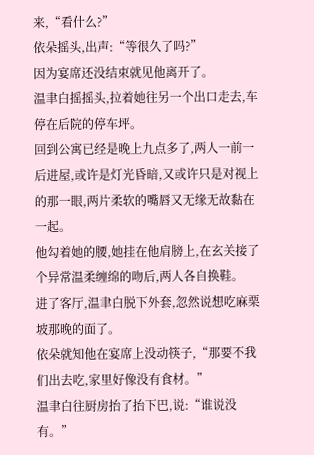来,“看什么?”
依朵摇头,出声:“等很久了吗?”
因为宴席还没结束就见他离开了。
温聿白摇摇头,拉着她往另一个出口走去,车停在后院的停车坪。
回到公寓已经是晚上九点多了,两人一前一后进屋,或许是灯光昏暗,又或许只是对视上的那一眼,两片柔软的嘴唇又无缘无故黏在一起。
他勾着她的腰,她挂在他肩膀上,在玄关接了个异常温柔缠绵的吻后,两人各自换鞋。
进了客厅,温聿白脱下外套,忽然说想吃麻栗坡那晚的面了。
依朵就知他在宴席上没动筷子,“那要不我们出去吃,家里好像没有食材。”
温聿白往厨房抬了抬下巴,说:“谁说没有。”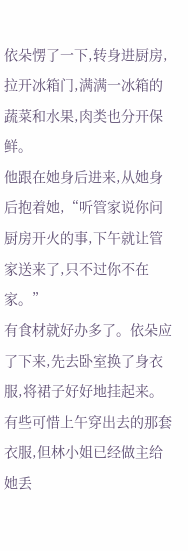依朵愣了一下,转身进厨房,拉开冰箱门,满满一冰箱的蔬菜和水果,肉类也分开保鲜。
他跟在她身后进来,从她身后抱着她,“听管家说你问厨房开火的事,下午就让管家送来了,只不过你不在家。”
有食材就好办多了。依朵应了下来,先去卧室换了身衣服,将裙子好好地挂起来。
有些可惜上午穿出去的那套衣服,但林小姐已经做主给她丢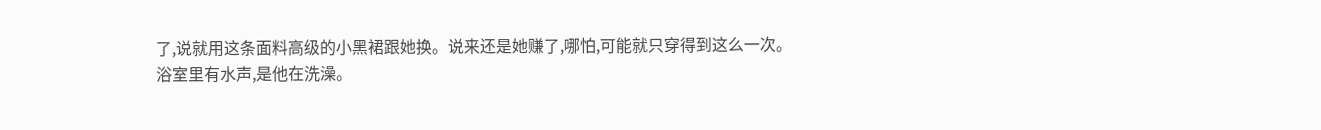了,说就用这条面料高级的小黑裙跟她换。说来还是她赚了,哪怕,可能就只穿得到这么一次。
浴室里有水声,是他在洗澡。